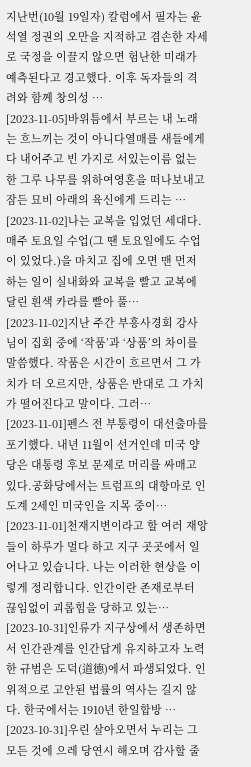지난번(10월 19일자) 칼럼에서 필자는 윤석열 정권의 오만을 지적하고 겸손한 자세로 국정을 이끌지 않으면 험난한 미래가 예측된다고 경고했다. 이후 독자들의 격려와 함께 창의성 …
[2023-11-05]바위틈에서 부르는 내 노래는 흐느끼는 것이 아니다열매를 새들에게 다 내어주고 빈 가지로 서있는이름 없는 한 그루 나무를 위하여영혼을 떠나보내고 잠든 묘비 아래의 육신에게 드리는 …
[2023-11-02]나는 교복을 입었던 세대다. 매주 토요일 수업(그 땐 토요일에도 수업이 있었다.)을 마치고 집에 오면 맨 먼저 하는 일이 실내화와 교복을 빨고 교복에 달린 흰색 카라를 빨아 풀…
[2023-11-02]지난 주간 부흥사경회 강사님이 집회 중에 ‘작품’과 ‘상품’의 차이를 말씀했다. 작품은 시간이 흐르면서 그 가치가 더 오르지만, 상품은 반대로 그 가치가 떨어진다고 말이다. 그러…
[2023-11-01]펜스 전 부통령이 대선출마를 포기했다. 내년 11월이 선거인데 미국 양당은 대통령 후보 문제로 머리를 싸매고 있다.공화당에서는 트럼프의 대항마로 인도계 2세인 미국인을 지목 중이…
[2023-11-01]천재지변이라고 할 여러 재앙들이 하루가 멀다 하고 지구 곳곳에서 일어나고 있습니다. 나는 이러한 현상을 이렇게 정리합니다. 인간이란 존재로부터 끊임없이 괴롭힘을 당하고 있는…
[2023-10-31]인류가 지구상에서 생존하면서 인간관계를 인간답게 유지하고자 노력한 규범은 도덕(道德)에서 파생되었다. 인위적으로 고안된 법률의 역사는 길지 않다. 한국에서는 1910년 한일합방 …
[2023-10-31]우린 살아오면서 누리는 그 모든 것에 으레 당연시 해오며 감사할 줄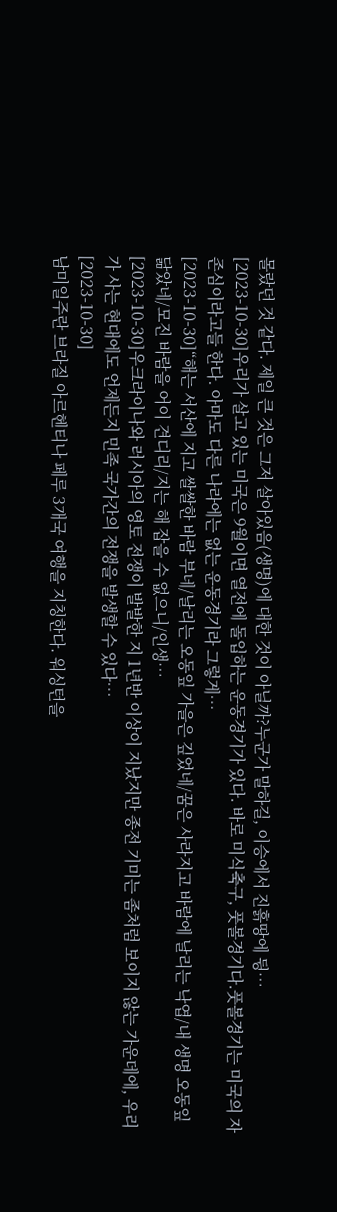몰랐던 것 같다. 제일 큰 것은 그저 살아있음(생명)에 대한 것이 아닐까?누군가 말하길, 이승에서 진흙땅에 뒹…
[2023-10-30]우리가 살고 있는 미국은 9월이면 열전에 돌입하는 운동경기가 있다. 바로 미식축구, 풋볼경기다.풋볼경기는 미국의 자존심이라고들 한다. 아마도 다른 나라에는 없는 운동경기라 그렇게…
[2023-10-30]“해는 서산에 지고 쌀쌀한 바람 부네/날리는 오동잎 가을은 깊었네/꿈은 사라지고 바람에 날리는 낙엽/내 생명 오동잎 닮았네/모진 바람을 어이 견디리/지는 해 잡을 수 없으니/인생…
[2023-10-30]우크라이나와 러시아의 영토 전쟁이 발발한 지 1년반 이상이 지났지만 종전 기미는 좀처럼 보이지 않는 가운데에, 우리가 사는 현대에도 언제든지 민족 국가간의 전쟁을 발생할 수 있다…
[2023-10-30]
남미일주란 브라질 아르헨티나 페루 3개국 여행을 지칭한다. 워싱턴을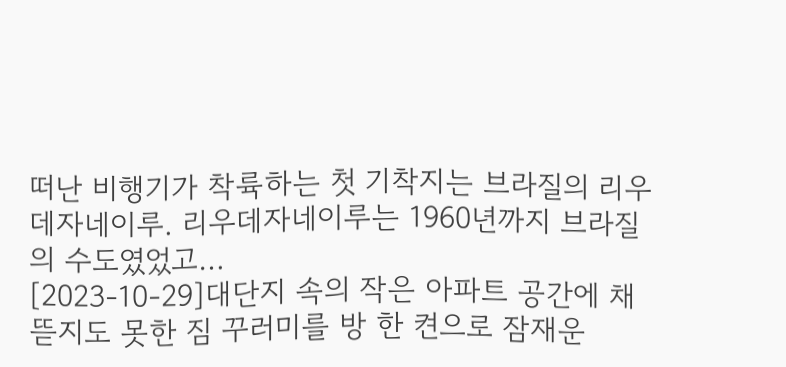떠난 비행기가 착륙하는 첫 기착지는 브라질의 리우데자네이루. 리우데자네이루는 1960년까지 브라질의 수도였었고…
[2023-10-29]대단지 속의 작은 아파트 공간에 채 뜯지도 못한 짐 꾸러미를 방 한 켠으로 잠재운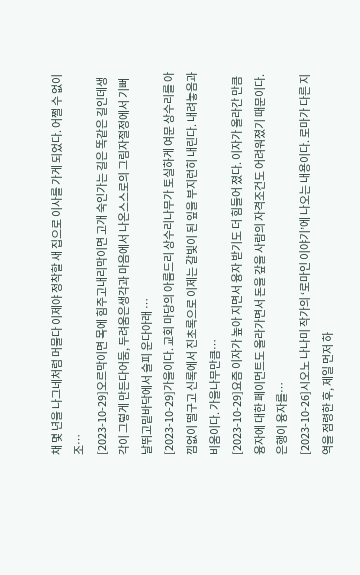채 몇 년을 나그네처럼 머물다 이제야 정착할 새 집으로 이사를 가게 되었다. 어쩔 수 없이 조…
[2023-10-29]오르막이면 목에 힘주고내리막이면 고개 숙인가는 길은 똑같은 길인데생각이 그렇게 만든다어둠, 두려움은생각과 마음에서 나온스스로의 그림자절정에서 기뻐 날뛰고밑바닥에서 슬피 운다아래 …
[2023-10-29]가을이다. 교회 마당의 아름드리 상수리나무가 토실하게 여문 상수리를 아낌없이 떨구고 신록에서 진초록으로 이제는 갈빛이 된 잎을 부지런히 내린다. 내려놓음과 비움이다. 가을나무만큼…
[2023-10-29]요즘 이자가 높아 지면서 융자 받기도 더 힘들어 졌다. 이자가 올라간 만큼 융자에 대한 페이먼트도 올라가면서 돈을 갚을 사람의 자격조건도 어려워졌기 때문이다. 은행이 융자를…
[2023-10-26]시오노 나나미 작가의 ‘로마인 이야기’에 나오는 내용이다. 로마가 다른 지역을 점령한 후, 제일 먼저 하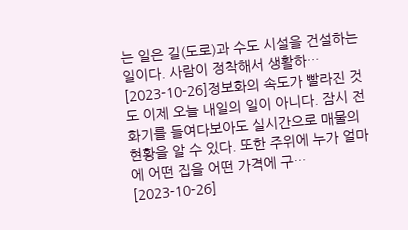는 일은 길(도로)과 수도 시설을 건설하는 일이다. 사람이 정착해서 생활하…
[2023-10-26]정보화의 속도가 빨라진 것도 이제 오늘 내일의 일이 아니다. 잠시 전화기를 들여다보아도 실시간으로 매물의 현황을 알 수 있다. 또한 주위에 누가 얼마에 어떤 집을 어떤 가격에 구…
[2023-10-26]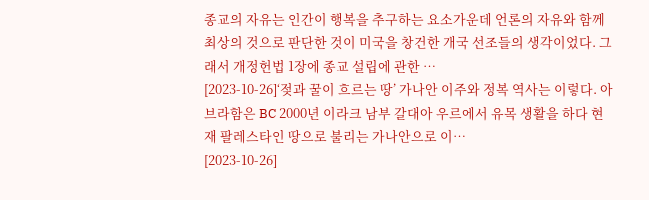종교의 자유는 인간이 행복을 추구하는 요소가운데 언론의 자유와 함께 최상의 것으로 판단한 것이 미국을 창건한 개국 선조들의 생각이었다. 그래서 개정헌법 1장에 종교 설립에 관한 …
[2023-10-26]‘젖과 꿀이 흐르는 땅’ 가나안 이주와 정복 역사는 이렇다. 아브라함은 BC 2000년 이라크 남부 갈대아 우르에서 유목 생활을 하다 현재 팔레스타인 땅으로 불리는 가나안으로 이…
[2023-10-26]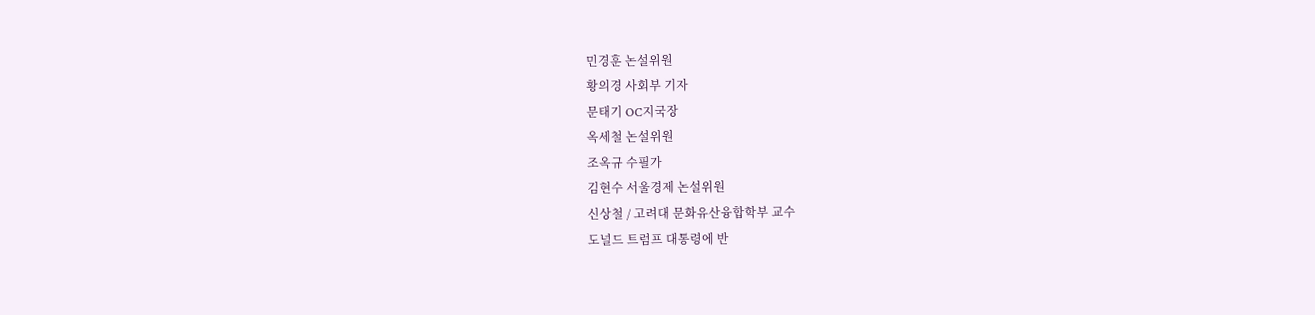민경훈 논설위원
황의경 사회부 기자
문태기 OC지국장
옥세철 논설위원
조옥규 수필가
김현수 서울경제 논설위원
신상철 / 고려대 문화유산융합학부 교수
도널드 트럼프 대통령에 반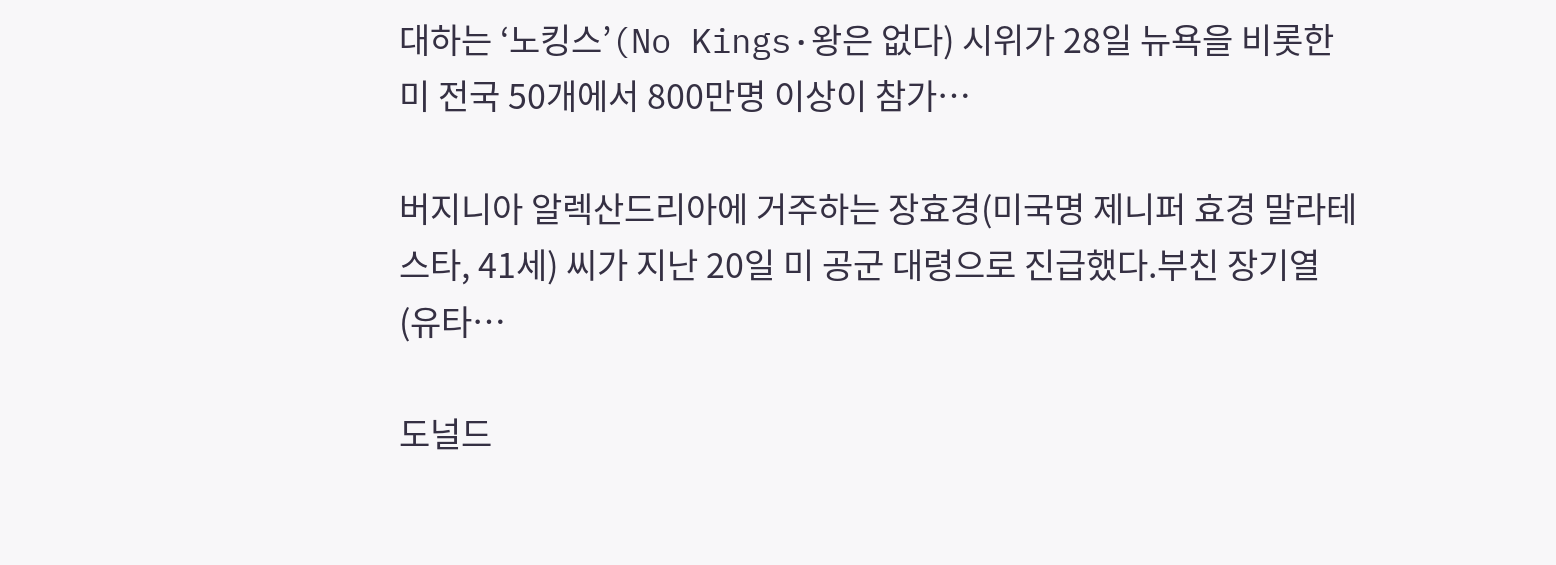대하는 ‘노킹스’(No Kings·왕은 없다) 시위가 28일 뉴욕을 비롯한 미 전국 50개에서 800만명 이상이 참가…

버지니아 알렉산드리아에 거주하는 장효경(미국명 제니퍼 효경 말라테스타, 41세) 씨가 지난 20일 미 공군 대령으로 진급했다.부친 장기열(유타…

도널드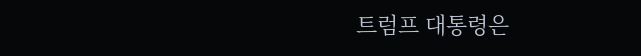트럼프 대통령은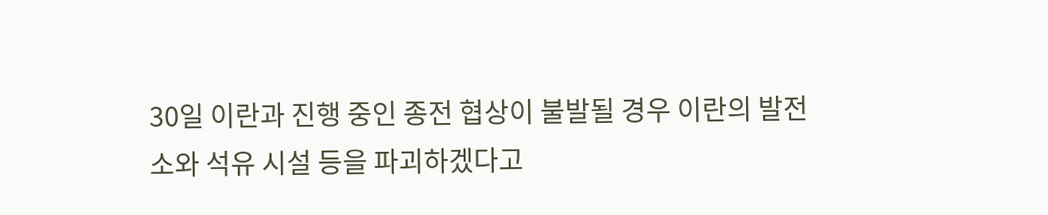30일 이란과 진행 중인 종전 협상이 불발될 경우 이란의 발전소와 석유 시설 등을 파괴하겠다고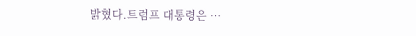밝혔다.트럼프 대통령은 …